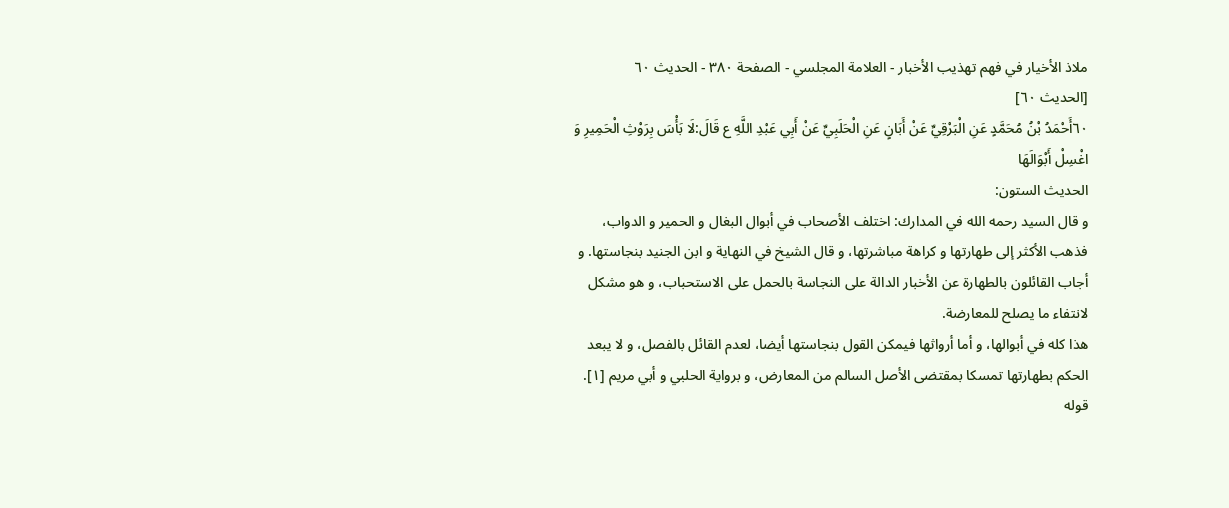ملاذ الأخيار في فهم تهذيب الأخبار - العلامة المجلسي - الصفحة ٣٨٠ - الحديث ٦٠
[الحديث ٦٠]
٦٠أَحْمَدُ بْنُ مُحَمَّدٍ عَنِ الْبَرْقِيِّ عَنْ أَبَانٍ عَنِ الْحَلَبِيِّ عَنْ أَبِي عَبْدِ اللَّهِ ع قَالَ:لَا بَأْسَ بِرَوْثِ الْحَمِيرِ وَ اغْسِلْ أَبْوَالَهَا
الحديث الستون:
و قال السيد رحمه الله في المدارك: اختلف الأصحاب في أبوال البغال و الحمير و الدواب، فذهب الأكثر إلى طهارتها و كراهة مباشرتها، و قال الشيخ في النهاية و ابن الجنيد بنجاستها. و أجاب القائلون بالطهارة عن الأخبار الدالة على النجاسة بالحمل على الاستحباب، و هو مشكل لانتفاء ما يصلح للمعارضة.
هذا كله في أبوالها، و أما أرواثها فيمكن القول بنجاستها أيضا، لعدم القائل بالفصل، و لا يبعد الحكم بطهارتها تمسكا بمقتضى الأصل السالم من المعارض، و برواية الحلبي و أبي مريم [١].
قوله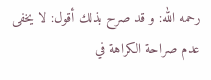رحمه الله: و قد صرح بذلك أقول: لا يخفى عدم صراحة الكراهة في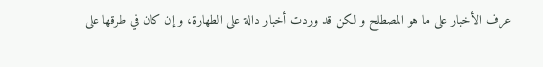عرف الأخبار على ما هو المصطلح و لكن قد وردت أخبار دالة على الطهارة، و إن كان في طرقها على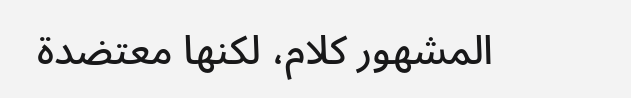المشهور كلام، لكنها معتضدة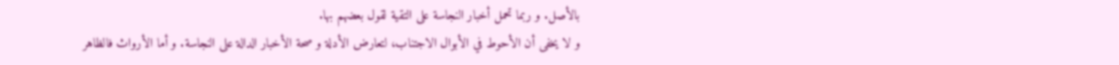بالأصل. و ربما تحمل أخبار النجاسة على التقية لقول بعضهم بها.
و لا يخفى أن الأحوط في الأبوال الاجتناب، لتعارض الأدلة و صحة الأخبار الدالة على النجاسة. و أما الأرواث فالظاهر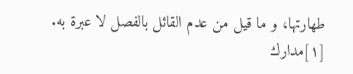طهارتها، و ما قيل من عدم القائل بالفصل لا عبرة به.
[١]مدارك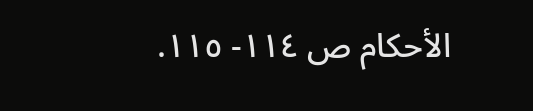الأحكام ص ١١٤- ١١٥.